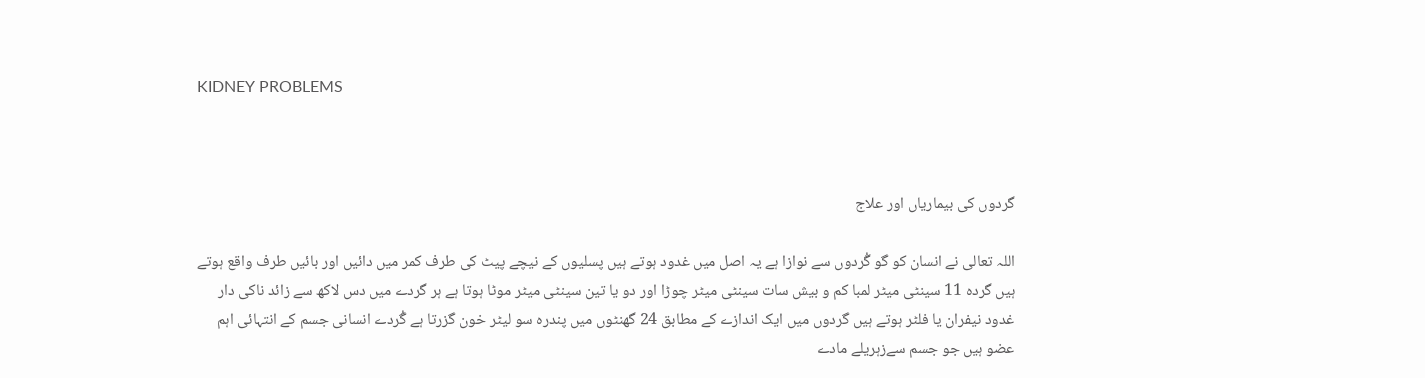KIDNEY PROBLEMS



گردوں کی بیماریاں اور علاج

اللہ تعالی نے انسان کو گو گُردوں سے نوازا ہے یہ اصل میں غدود ہوتے ہیں پسلیوں کے نیچے پیٹ کی طرف کمر میں دائیں اور بائیں طرف واقع ہوتے ہیں گردہ 11 سینٹی میٹر لمبا کم و بیش سات سینٹی میٹر چوڑا اور دو یا تین سینٹی میٹر موٹا ہوتا ہے ہر گردے میں دس لاکھ سے زائد ناکی دار غدود نیفران یا فلٹر ہوتے ہیں گردوں میں ایک اندازے کے مطابق 24 گھنٹوں میں پندرہ سو لیٹر خون گزرتا ہے گُردے انسانی جسم کے انتہائی اہم عضو ہیں جو جسم سےزہریلے مادے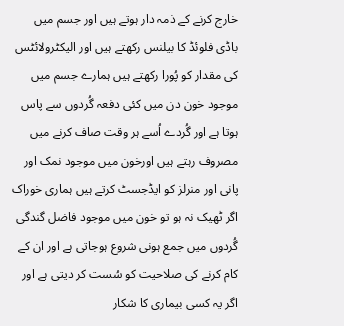خارج کرنے کے ذمہ دار ہوتے ہیں اور جسم میں باڈی فلوئڈ کا بیلنس رکھتے ہیں اور الیکٹرولائٹس کی مقدار کو پُورا رکھتے ہیں ہمارے جسم میں موجود خون دن میں کئی دفعہ گُردوں سے پاس ہوتا ہے اور گُردے اُسے ہر وقت صاف کرنے میں مصروف رہتے ہیں اورخون میں موجود نمک اور پانی اور منرلز کو ایڈجسٹ کرتے ہیں ہماری خوراک اگر ٹھیک نہ ہو تو خون میں موجود فاضل گندگی گُردوں میں جمع ہونی شروع ہوجاتی ہے اور ان کے کام کرنے کی صلاحیت کو سُست کر دیتی ہے اور اگر یہ کسی بیماری کا شکار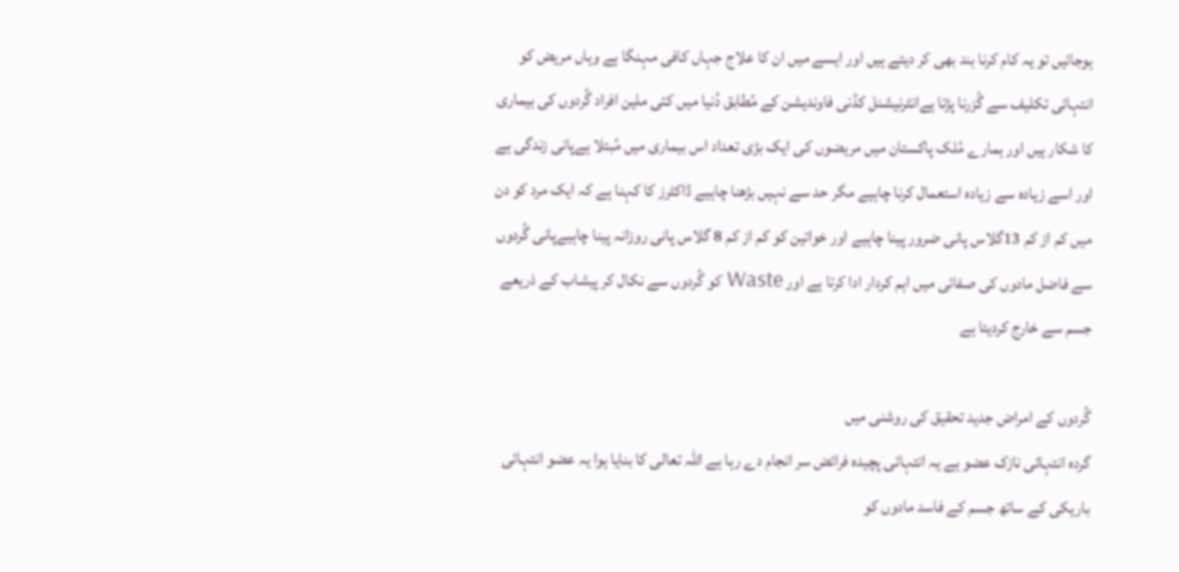ہوجائیں تو یہ کام کرنا بند بھی کر دیتے ہیں اور ایسے میں ان کا علاج جہاں کافی مہنگا ہے وہاں مریض کو انتہائی تکلیف سے گُزرنا پڑتا ہےانٹرنیشنل کڈنی فاوندیشن کے مُطابق دُنیا میں کئی ملین افراد گُردوں کی بیماری کا شکار ہیں اور ہمارے مُلک پاکستان میں مریضوں کی ایک بڑی تعداد اس بیماری میں مُبتلا ہےپانی زندگی ہے اور اسے زیادہ سے زیادہ استعمال کرنا چاہیے مگر حد سے نہیں بڑھنا چاہیے ڈاکٹرز کا کہنا ہے کہ ایک مرد کو دن میں کم از کم 13گلاس پانی ضرور پینا چاہیے اور خواتین کو کم از کم 8 گلاس پانی روزانہ پینا چاہیےپانی گُردوں سے فاضل مادوں کی صفائی میں اہم کردار ادا کرتا ہے اور Waste کو گُردوں سے نکال کر پیشاب کے ذریعے جسم سے خارج کردیتا ہے

گُردوں کے امراض جدید تحقیق کی روشنی میں
گردہ انتہائی نازک عضو ہے یہ انتہائی پچیدہ فرائض سر انجام دے رہا ہے اللہ تعالی کا بنایا ہوا یہ عضو انتہائی باریکی کے ساتھ جسم کے فاسد مادوں کو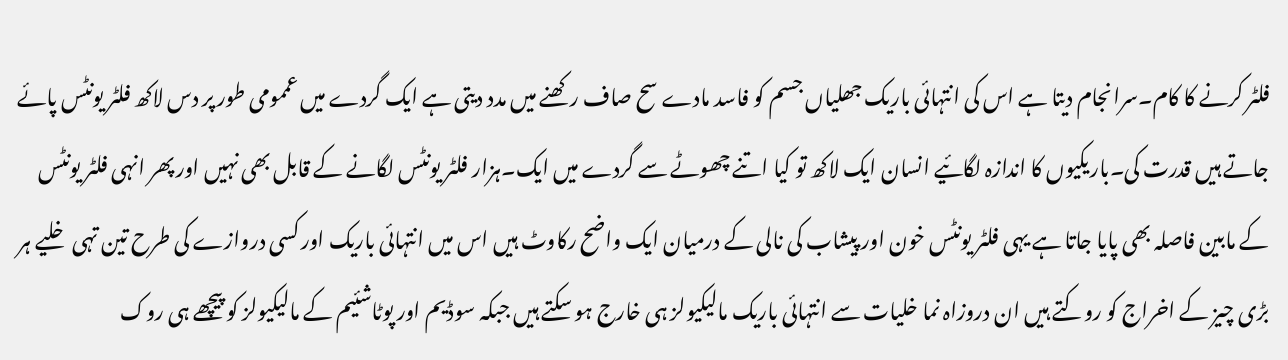فلٹر کرنے کا کام۔سرانجام دیتا ہے اس کی انتہائی باریک جھلیاں جسم کو فاسد مادے سح صاف رکھنے میں مدد دیتی ہے ایک گردے میں عممومی طور پر دس لاکھ فلٹر یونٹس پائے جاتے ہیں قدرت کی۔باریکیوں کا اندازہ لگائیے انسان ایک لاکھ تو کیا اتنے چھوٹے سے گردے میں ایک۔ہزار فلٹر یونٹس لگانے کے قابل بھی نہیں اور پھر انہی فلٹر یونٹس کے مابین فاصلہ بھی پایا جاتا ہے یہی فلٹر یونٹس خون اور پیشاب کی نالی کے درمیان ایک واضح رکاوٹ ہیں اس میں انتہائی باریک اور کسی دروازے کی طرح تین تہی خلیے ہر بڑی چیز کے اخراج کو روکتے ہیں ان دروزاہ نما خلیات سے انتہائی باریک مالیکیولز ہی خارج ہو سکتے ہیں جبکہ سوڈیم اور پوٹاشئیم کے مالیکیولز کو پیچھے ہی روک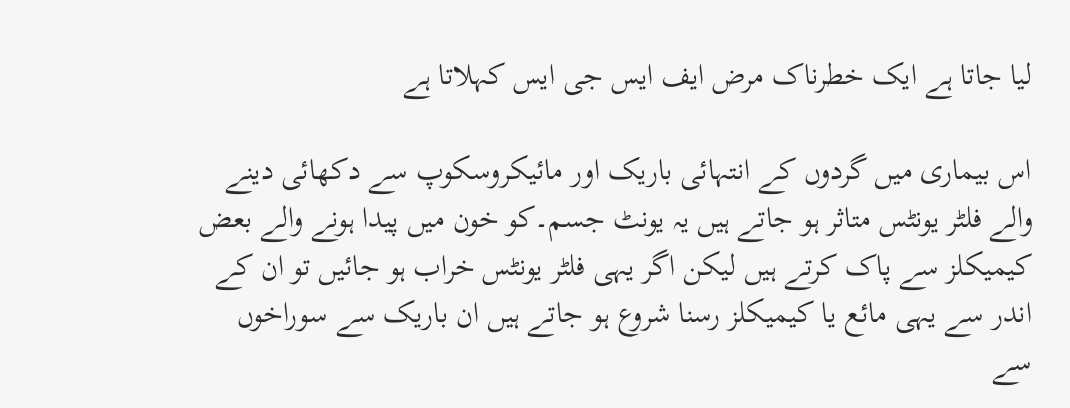لیا جاتا ہے ایک خطرناک مرض ایف ایس جی ایس کہلاتا ہے

اس بیماری میں گردوں کے انتہائی باریک اور مائیکروسکوپ سے دکھائی دینے والے فلٹر یونٹس متاثر ہو جاتے ہیں یہ یونٹ جسم۔کو خون میں پیدا ہونے والے بعض کیمیکلز سے پاک کرتے ہیں لیکن اگر یہی فلٹر یونٹس خراب ہو جائیں تو ان کے اندر سے یہی مائع یا کیمیکلز رسنا شروع ہو جاتے ہیں ان باریک سے سوراخوں سے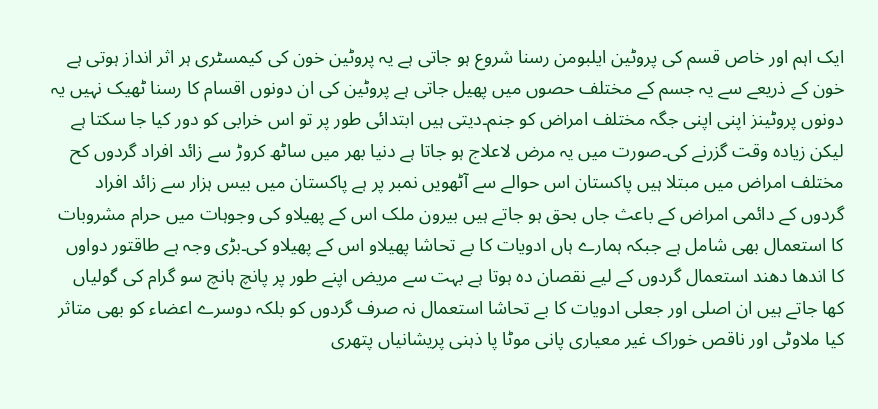ایک اہم اور خاص قسم کی پروٹین ایلبومن رسنا شروع ہو جاتی ہے یہ پروٹین خون کی کیمسٹری ہر اثر انداز ہوتی ہے خون کے ذریعے سے یہ جسم کے مختلف حصوں میں پھیل جاتی ہے پروٹین کی ان دونوں اقسام کا رسنا ٹھیک نہیں یہ دونوں پروٹینز اپنی اپنی جگہ مختلف امراض کو جنم۔دیتی ہیں ابتدائی طور پر تو اس خرابی کو دور کیا جا سکتا ہے لیکن زیادہ وقت گزرنے کی۔صورت میں یہ مرض لاعلاج ہو جاتا ہے دنیا بھر میں ساٹھ کروڑ سے زائد افراد گردوں کح مختلف امراض میں مبتلا ہیں پاکستان اس حوالے سے آٹھویں نمبر پر ہے پاکستان میں بیس ہزار سے زائد افراد گردوں کے دائمی امراض کے باعث جاں بحق ہو جاتے ہیں بیرون ملک اس کے پھیلاو کی وجوہات میں حرام مشروبات کا استعمال بھی شامل ہے جبکہ ہمارے ہاں ادویات کا بے تحاشا پھیلاو اس کے پھیلاو کی۔بڑی وجہ ہے طاقتور دواوں کا اندھا دھند استعمال گردوں کے لیے نقصان دہ ہوتا ہے بہت سے مریض اپنے طور پر پانچ ہانچ سو گرام کی گولیاں کھا جاتے ہیں ان اصلی اور جعلی ادویات کا بے تحاشا استعمال نہ صرف گردوں کو بلکہ دوسرے اعضاء کو بھی متاثر کیا ملاوٹی اور ناقص خوراک غیر معیاری پانی موٹا پا ذہنی پریشانیاں پتھری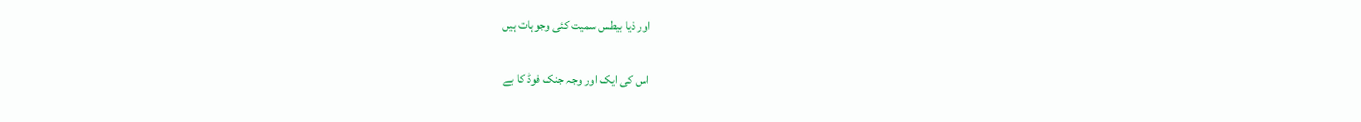اور ذیا بیطس سمیت کئی وجوہات ہیں

اس کی ایک اور وجہ جنک فوڈ کا بے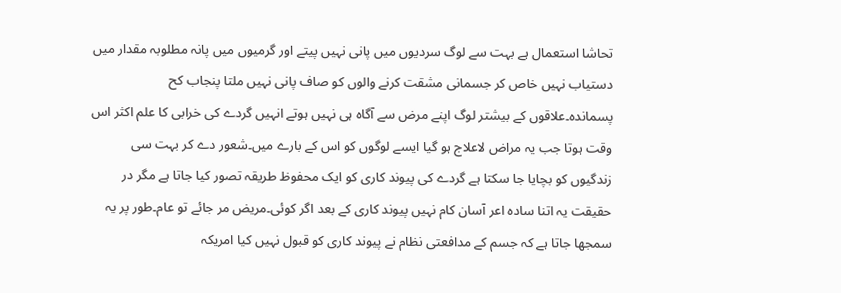تحاشا استعمال ہے بہت سے لوگ سردیوں میں پانی نہیں پیتے اور گرمیوں میں پانہ مطلوبہ مقدار میں دستیاب نہیں خاص کر جسمانی مشقت کرنے والوں کو صاف پانی نہیں ملتا پنجاب کح پسماندہ۔علاقوں کے بیشتر لوگ اپنے مرض سے آگاہ ہی نہیں ہوتے انہیں گردے کی خرابی کا علم اکثر اس وقت ہوتا جب یہ مراض لاعلاج ہو گیا ایسے لوگوں کو اس کے بارے میں۔شعور دے کر بہت سی زندگیوں کو بچایا جا سکتا ہے گردے کی پیوند کاری کو ایک محفوظ طریقہ تصور کیا جاتا ہے مگر در حقیقت یہ اتنا سادہ اعر آسان کام نہیں پیوند کاری کے بعد اگر کوئی۔مریض مر جائے تو عام۔طور پر یہ سمجھا جاتا ہے کہ جسم کے مدافعتی نظام نے پیوند کاری کو قبول نہیں کیا امریکہ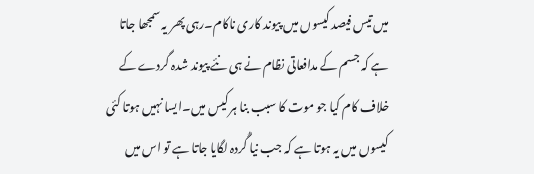میں تیس فیصد کیسوں میں پیوند کاری ناکام۔رہی پھر یہ سمجھا جاتا ہے کہ جسم کے مدافعاتی نظام نے ہی نئے پیوند شدہ گردے کے خلاف کام کیا جو موت کا سبب بنا ہر کیس میں۔ایسا نہیں ہوتا کئی کیسوں میں یہ ہوتا ہے کہ جب نیا گُردہ لگایا جاتا ہے تو اس میں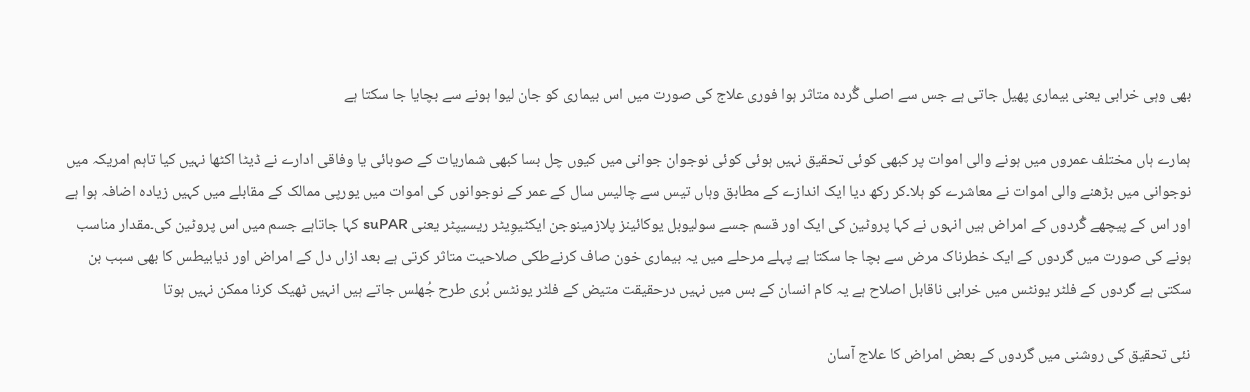بھی وہی خرابی یعنی بیماری پھیل جاتی ہے جس سے اصلی گُردہ متاثر ہوا فوری علاج کی صورت میں اس بیماری کو جان لیوا ہونے سے بچایا جا سکتا ہے

ہمارے ہاں مختلف عمروں میں ہونے والی اموات پر کبھی کوئی تحقیق نہیں ہوئی کوئی نوجوان جوانی میں کیوں چل بسا کبھی شماریات کے صوبائی یا وفاقی ادارے نے ڈیٹا اکٹھا نہیں کیا تاہم امریکہ میں نوجوانی میں بڑھنے والی اموات نے معاشرے کو ہلا۔کر رکھ دیا ایک اندازے کے مطابق وہاں تیس سے چالیس سال کے عمر کے نوجوانوں کی اموات میں یورپی ممالک کے مقابلے میں کہیں زیادہ اضافہ ہوا ہے اور اس کے پیچھے گُردوں کے امراض ہیں انہوں نے کہا پروٹین کی ایک اور قسم جسے سولیوبل یوکائینز پلازمینوجن ایکٹیوِیٹر ریسیپٹر یعنی suPAR کہا جاتاہے جسم میں اس پروٹین کی۔مقدار مناسب ہونے کی صورت میں گردوں کے ایک خطرناک مرض سے بچا جا سکتا ہے پہلے مرحلے میں یہ بیماری خون صاف کرنےطکی صلاحیت متاثر کرتی ہے بعد ازاں دل کے امراض اور ذیابیطس کا بھی سبب بن سکتی ہے گردوں کے فلٹر یونٹس میں خرابی ناقابل اصلاح ہے یہ کام انسان کے بس میں نہیں درحقیقت متیض کے فلٹر یونٹس بُری طرح جُھلس جاتے ہیں انہیں ٹھیک کرنا ممکن نہیں ہوتا

نئی تحقیق کی روشنی میں گردوں کے بعض امراض کا علاج آسان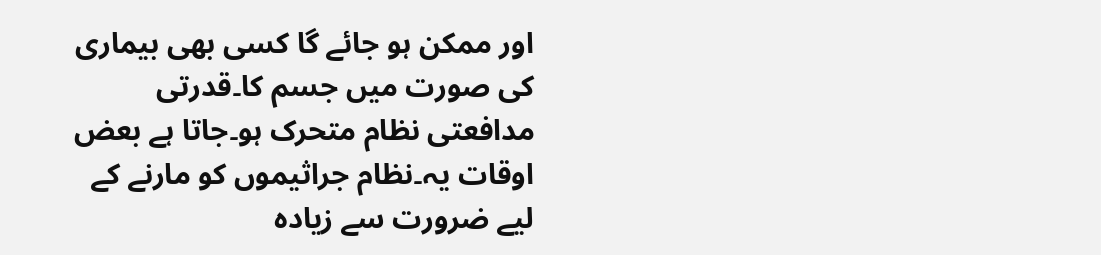اور ممکن ہو جائے گا کسی بھی بیماری کی صورت میں جسم کا۔قدرتی مدافعتی نظام متحرک ہو۔جاتا ہے بعض اوقات یہ۔نظام جراثیموں کو مارنے کے لیے ضرورت سے زیادہ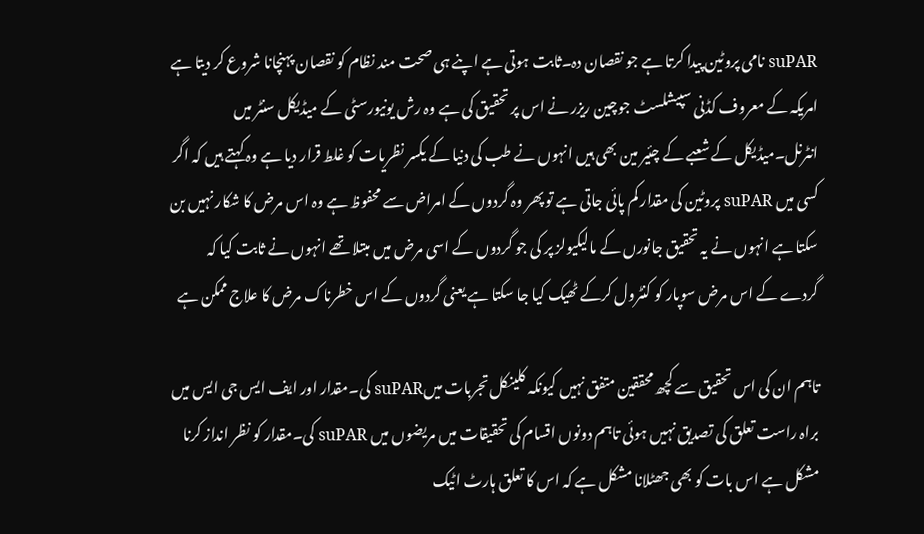suPAR نامی پروٹین پیدا کرتا ہے جو نقصان دہ۔ثابت ہوتی ہے اپنے ہی صحت مند نظام کو نقصان پہنچانا شروع کر دیتا ہے امریکہ کے معروف کڈنی سپیشلسٹ جوچین ریزر نے اس پر تحقیق کی ہے وہ رش یونیورسٹی کے میڈیکل سنٹر میں انٹرنل۔میڈیکل کے شعبے کے چئیر مین بھی ہیں انہوں نے طب کی دنیا کے یکسر نظریات کو غلط قرار دیا ہے وہ کہتے ہیں کہ اگر کسی میں suPAR پروٹین کی مقدار کم پائی جاتی ہے تو پھر وہ گردوں کے امراض سے محفوظ ہے وہ اس مرض کا شکار نہیں بن سکتا ہے انہوں نے یہ تحقیق جانورں کے مالیکیولز پر کی جو گردوں کے اسی مرض میں مبتلا تھے انہوں نے ثابت کیا کہ گردے کے اس مرض سوپار کو کنٹرول کرکے ٹھیک کیا جا سکتا ہے یعنی گردوں کے اس خطرناک مرض کا علاج ممکن ہے

تاہم ان کی اس تحقیق سے کچھ محققین متفق نہیں کیونکہ کلینکل تجربات میںsuPAR کی۔مقدار اور ایف ایس جی ایس میں براہ راست تعلق کی تصدیق نہیں ہوئی تاہم دونوں اقسام کی تحقیقات میں مریضوں میں suPAR کی۔مقدار کو نظر انداز کرنا مشکل ہے اس بات کو بھی جھٹلانا مشکل ہے کہ اس کا تعلق ہارٹ اٹیک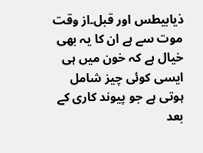ذیابیطس اور قبل۔از وقت موت سے ہے ان کا یہ بھی خیال ہے کہ خون میں ہی ایسی کوئی چیز شامل ہوتی ہے جو پیوند کاری کے بعد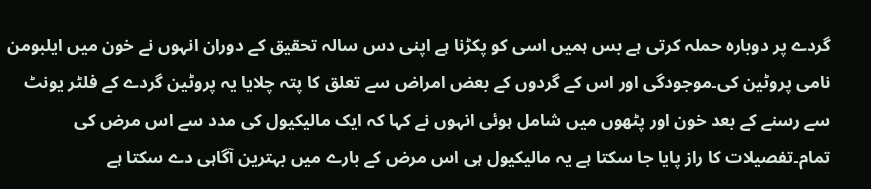گردے پر دوبارہ حملہ کرتی ہے بس ہمیں اسی کو پکڑنا ہے اپنی دس سالہ تحقیق کے دوران انہوں نے خون میں ایلبومن نامی پروٹین کی۔موجودگی اور اس کے گردوں کے بعض امراض سے تعلق کا پتہ چلایا یہ پروٹین گردے کے فلٹر یونٹ سے رسنے کے بعد خون اور پٹھوں میں شامل ہوئی انہوں نے کہا کہ ایک مالیکیول کی مدد سے اس مرض کی تمام۔تفصیلات کا راز پایا جا سکتا ہے یہ مالیکیول ہی اس مرض کے بارے میں بہترین آگاہی دے سکتا ہے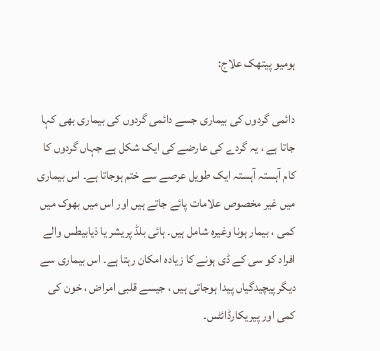ہومیو پیتھک علاج:

دائمی گردوں کی بیماری جسے دائمی گردوں کی بیماری بھی کہا جاتا ہے ، یہ گردے کی عارضے کی ایک شکل ہے جہاں گردوں کا کام آہستہ آہستہ ایک طویل عرصے سے ختم ہوجاتا ہے۔ اس بیماری میں غیر مخصوص علامات پائے جاتے ہیں اور اس میں بھوک میں کمی ، بیمار ہونا وغیرہ شامل ہیں۔ ہائی بلڈ پریشر یا ذیابیطس والے افراد کو سی کے ڈی ہونے کا زیادہ امکان رہتا ہے۔ اس بیماری سے دیگر پیچیدگیاں پیدا ہوجاتی ہیں ، جیسے قلبی امراض ، خون کی کمی اور پیریکارڈائٹس۔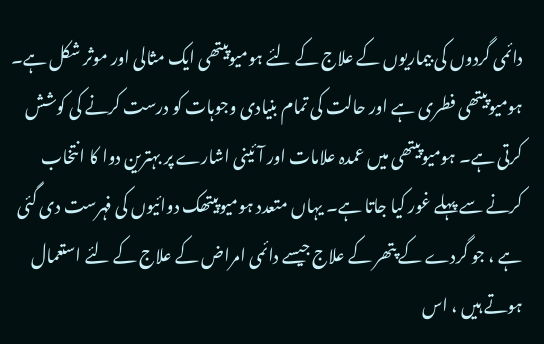دائمی گردوں کی بیماریوں کے علاج کے لئے ہومیوپیتھی ایک مثالی اور موثر شکل ہے۔ ہومیوپیتھی فطری ہے اور حالت کی تمام بنیادی وجوہات کو درست کرنے کی کوشش کرتی ہے۔ ہومیوپیتھی میں عمدہ علامات اور آئینی اشارے پر بہترین دوا کا انتخاب کرنے سے پہلے غور کیا جاتا ہے۔ یہاں متعدد ہومیوپیتھک دوائیوں کی فہرست دی گئی ہے ، جو گردے کے پتھر کے علاج جیسے دائمی امراض کے علاج کے لئے استعمال ہوتے ہیں ، اس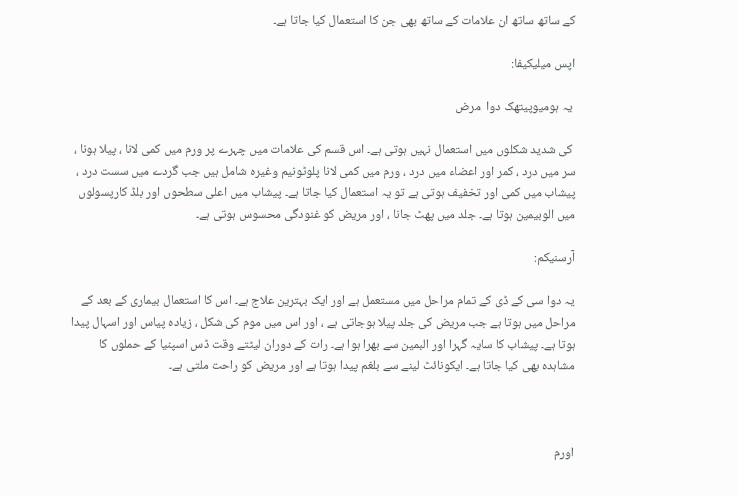کے ساتھ ساتھ ان علامات کے ساتھ بھی جن کا استعمال کیا جاتا ہے۔

اپس میلیکیفا:

 یہ ہومیوپیتھک دوا  مرض

 کی شدید شکلوں میں استعمال نہیں ہوتی ہے۔ اس قسم کی علامات میں چہرے پر ورم میں کمی لانا ، پیلا ہونا ، سر میں درد ، کمر اور اعضاء میں درد ، ورم میں کمی لانا پلوٹونیم وغیرہ شامل ہیں جب گردے میں سست درد ، پیشاب میں کمی اور تخفیف ہوتی ہے تو یہ استعمال کیا جاتا ہے۔ پیشاب میں اعلی سطحوں اور بلڈ کارپسولوں میں الوبیمین ہوتا ہے۔ جلد میں پھٹ جانا ، اور مریض کو غنودگی محسوس ہوتی ہے۔

آرسنیکم:

یہ دوا سی کے ڈی کے تمام مراحل میں مستعمل ہے اور ایک بہترین علاج ہے۔ اس کا استعمال بیماری کے بعد کے مراحل میں ہوتا ہے جب مریض کی جلد پیلا ہوجاتی ہے ، اور اس میں موم کی شکل ، زیادہ پیاس اور اسہال پیدا ہوتا ہے۔ پیشاب کا سایہ گہرا اور البمین سے بھرا ہوا ہے۔ رات کے دوران لیٹتے وقت ڈس اسپنیا کے حملوں کا مشاہدہ بھی کیا جاتا ہے۔ ایکونائٹ لینے سے بلغم پیدا ہوتا ہے اور مریض کو راحت ملتی ہے۔



اورم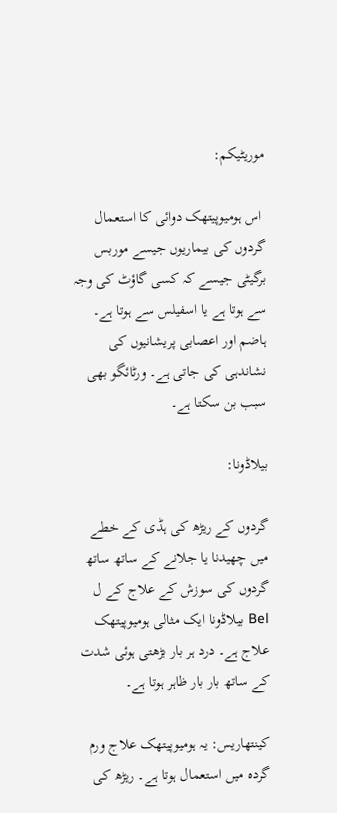موریٹیکم:

 اس ہومیوپیتھک دوائی کا استعمال گردوں کی بیماریوں جیسے موربس برگیٹی جیسے کہ کسی گاؤٹ کی وجہ سے ہوتا ہے یا اسفیلس سے ہوتا ہے۔ ہاضم اور اعصابی پریشانیوں کی نشاندہی کی جاتی ہے۔ ورٹائگو بھی سبب بن سکتا ہے۔

بیلاڈونا:

گردوں کے ریڑھ کی ہڈی کے خطے میں چھیدنا یا جلانے کے ساتھ ساتھ گردوں کی سوزش کے علاج کے ل Bel بیلاڈونا ایک مثالی ہومیوپیتھک علاج ہے۔ درد ہر بار بڑھتی ہوئی شدت کے ساتھ بار بار ظاہر ہوتا ہے۔

کینتھاریس: یہ ہومیوپیتھک علاج ورم گردہ میں استعمال ہوتا ہے۔ ریڑھ کی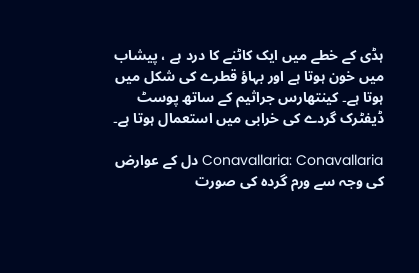ہڈی کے خطے میں ایک کاٹنے کا درد ہے ، پیشاب میں خون ہوتا ہے اور بہاؤ قطرے کی شکل میں ہوتا ہے۔ کینتھارس جراثیم کے ساتھ پوسٹ ڈیفٹرک گردے کی خرابی میں استعمال ہوتا ہے۔

Conavallaria: Conavallaria دل کے عوارض کی وجہ سے ورم گردہ کی صورت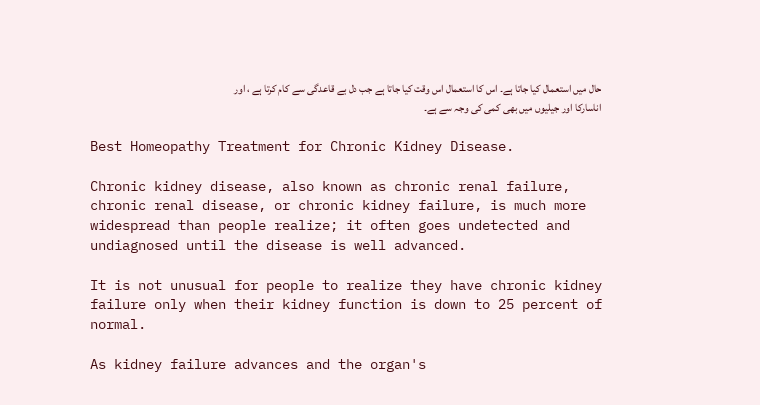حال میں استعمال کیا جاتا ہے۔ اس کا استعمال اس وقت کیا جاتا ہے جب دل بے قاعدگی سے کام کرتا ہے ، اور اناسارکا اور جیلیوں میں بھی کمی کی وجہ سے ہے۔

Best Homeopathy Treatment for Chronic Kidney Disease.

Chronic kidney disease, also known as chronic renal failure, chronic renal disease, or chronic kidney failure, is much more widespread than people realize; it often goes undetected and undiagnosed until the disease is well advanced.

It is not unusual for people to realize they have chronic kidney failure only when their kidney function is down to 25 percent of normal.

As kidney failure advances and the organ's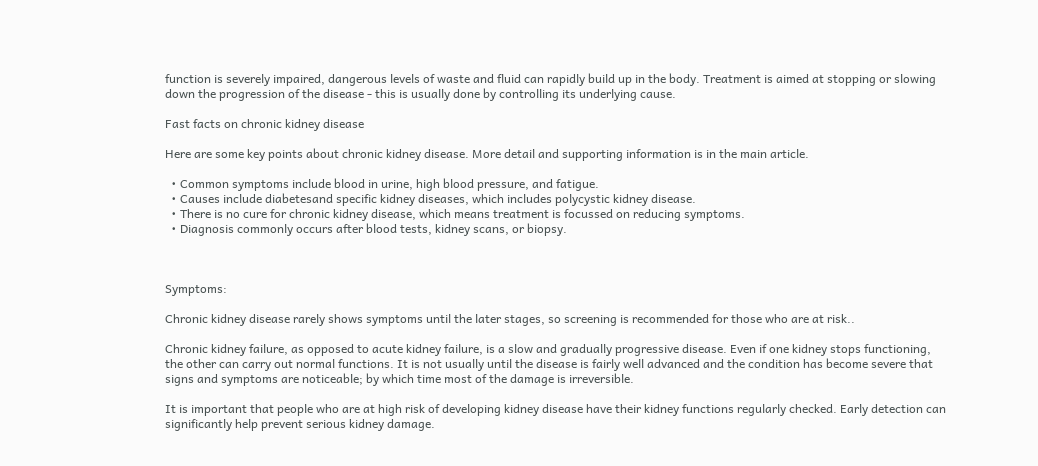function is severely impaired, dangerous levels of waste and fluid can rapidly build up in the body. Treatment is aimed at stopping or slowing down the progression of the disease - this is usually done by controlling its underlying cause.

Fast facts on chronic kidney disease

Here are some key points about chronic kidney disease. More detail and supporting information is in the main article.

  • Common symptoms include blood in urine, high blood pressure, and fatigue.
  • Causes include diabetesand specific kidney diseases, which includes polycystic kidney disease.
  • There is no cure for chronic kidney disease, which means treatment is focussed on reducing symptoms.
  • Diagnosis commonly occurs after blood tests, kidney scans, or biopsy.



Symptoms:

Chronic kidney disease rarely shows symptoms until the later stages, so screening is recommended for those who are at risk..

Chronic kidney failure, as opposed to acute kidney failure, is a slow and gradually progressive disease. Even if one kidney stops functioning, the other can carry out normal functions. It is not usually until the disease is fairly well advanced and the condition has become severe that signs and symptoms are noticeable; by which time most of the damage is irreversible.

It is important that people who are at high risk of developing kidney disease have their kidney functions regularly checked. Early detection can significantly help prevent serious kidney damage.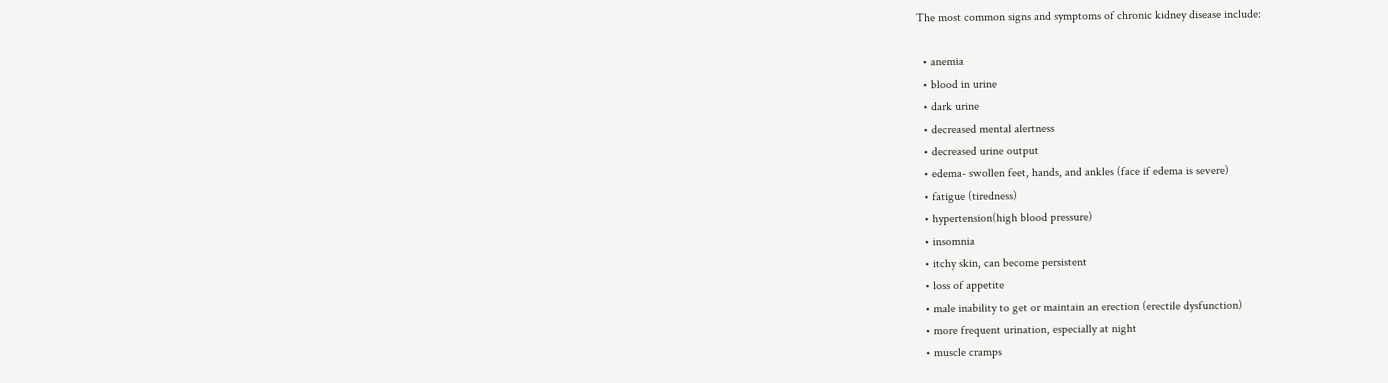The most common signs and symptoms of chronic kidney disease include:

  • anemia
  • blood in urine
  • dark urine
  • decreased mental alertness
  • decreased urine output
  • edema- swollen feet, hands, and ankles (face if edema is severe)
  • fatigue (tiredness)
  • hypertension(high blood pressure)
  • insomnia
  • itchy skin, can become persistent
  • loss of appetite
  • male inability to get or maintain an erection (erectile dysfunction)
  • more frequent urination, especially at night
  • muscle cramps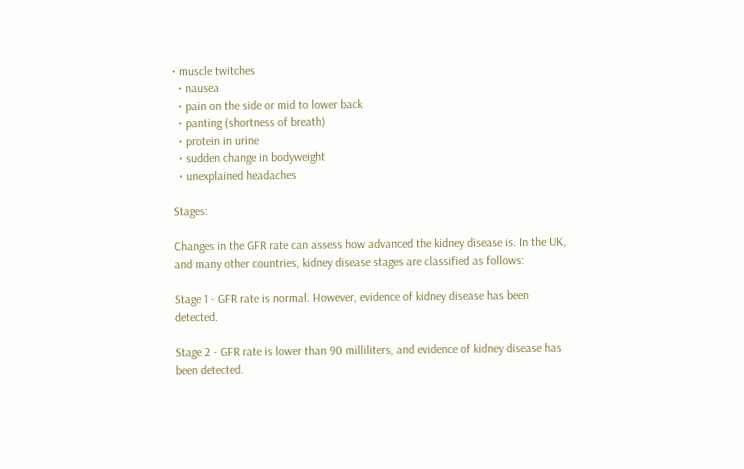• muscle twitches
  • nausea
  • pain on the side or mid to lower back
  • panting (shortness of breath)
  • protein in urine
  • sudden change in bodyweight
  • unexplained headaches

Stages:

Changes in the GFR rate can assess how advanced the kidney disease is. In the UK, and many other countries, kidney disease stages are classified as follows:

Stage 1 - GFR rate is normal. However, evidence of kidney disease has been detected.

Stage 2 - GFR rate is lower than 90 milliliters, and evidence of kidney disease has been detected.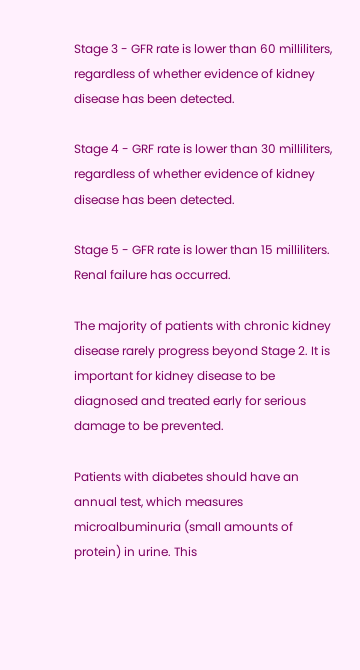Stage 3 - GFR rate is lower than 60 milliliters, regardless of whether evidence of kidney disease has been detected.

Stage 4 - GRF rate is lower than 30 milliliters, regardless of whether evidence of kidney disease has been detected.

Stage 5 - GFR rate is lower than 15 milliliters. Renal failure has occurred.

The majority of patients with chronic kidney disease rarely progress beyond Stage 2. It is important for kidney disease to be diagnosed and treated early for serious damage to be prevented.

Patients with diabetes should have an annual test, which measures microalbuminuria (small amounts of protein) in urine. This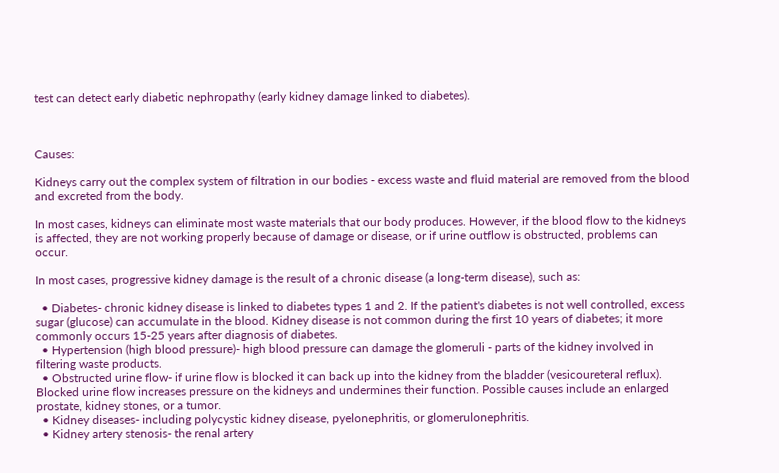test can detect early diabetic nephropathy (early kidney damage linked to diabetes).



Causes:

Kidneys carry out the complex system of filtration in our bodies - excess waste and fluid material are removed from the blood and excreted from the body.

In most cases, kidneys can eliminate most waste materials that our body produces. However, if the blood flow to the kidneys is affected, they are not working properly because of damage or disease, or if urine outflow is obstructed, problems can occur.

In most cases, progressive kidney damage is the result of a chronic disease (a long-term disease), such as:

  • Diabetes- chronic kidney disease is linked to diabetes types 1 and 2. If the patient's diabetes is not well controlled, excess sugar (glucose) can accumulate in the blood. Kidney disease is not common during the first 10 years of diabetes; it more commonly occurs 15-25 years after diagnosis of diabetes.
  • Hypertension (high blood pressure)- high blood pressure can damage the glomeruli - parts of the kidney involved in filtering waste products.
  • Obstructed urine flow- if urine flow is blocked it can back up into the kidney from the bladder (vesicoureteral reflux). Blocked urine flow increases pressure on the kidneys and undermines their function. Possible causes include an enlarged prostate, kidney stones, or a tumor.
  • Kidney diseases- including polycystic kidney disease, pyelonephritis, or glomerulonephritis.
  • Kidney artery stenosis- the renal artery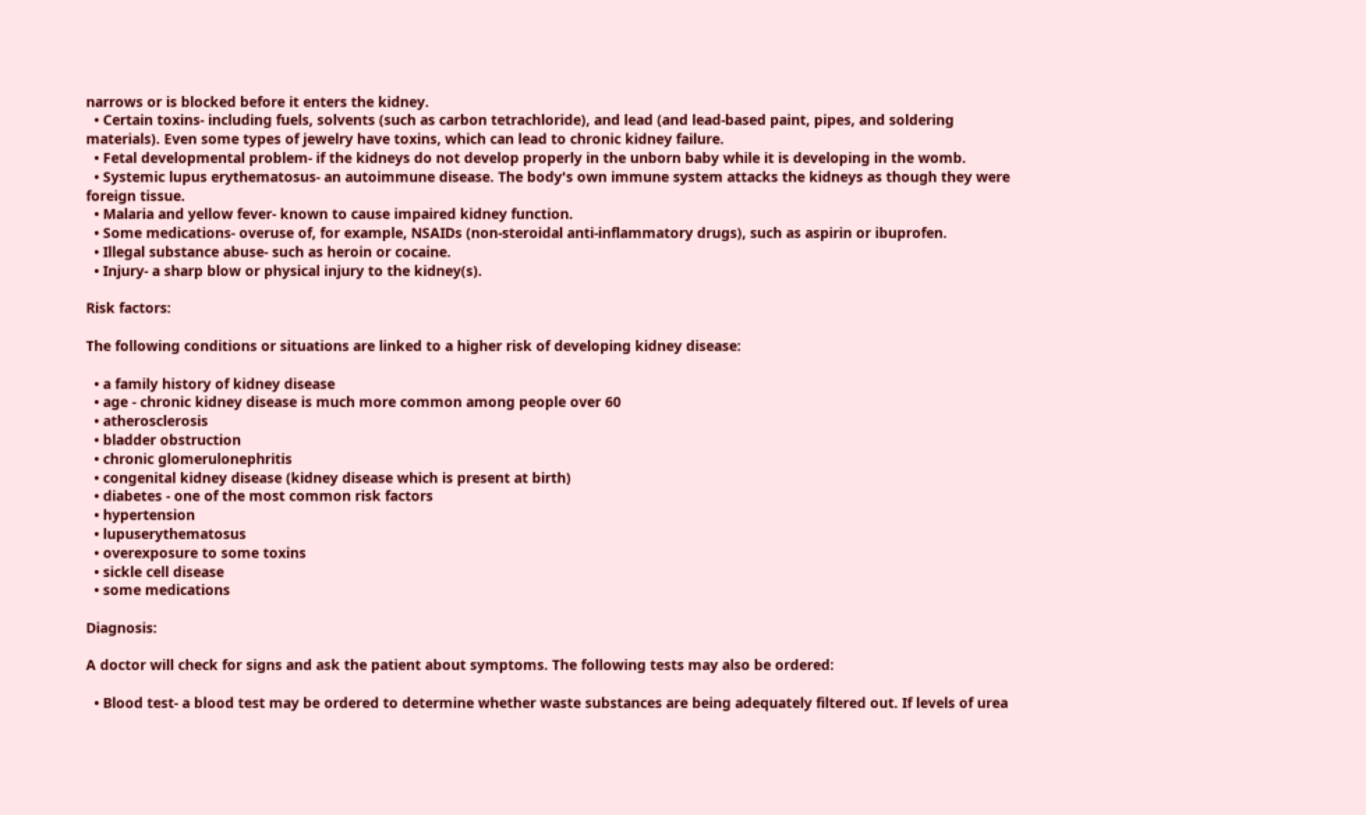narrows or is blocked before it enters the kidney.
  • Certain toxins- including fuels, solvents (such as carbon tetrachloride), and lead (and lead-based paint, pipes, and soldering materials). Even some types of jewelry have toxins, which can lead to chronic kidney failure.
  • Fetal developmental problem- if the kidneys do not develop properly in the unborn baby while it is developing in the womb.
  • Systemic lupus erythematosus- an autoimmune disease. The body's own immune system attacks the kidneys as though they were foreign tissue.
  • Malaria and yellow fever- known to cause impaired kidney function.
  • Some medications- overuse of, for example, NSAIDs (non-steroidal anti-inflammatory drugs), such as aspirin or ibuprofen.
  • Illegal substance abuse- such as heroin or cocaine.
  • Injury- a sharp blow or physical injury to the kidney(s).

Risk factors:

The following conditions or situations are linked to a higher risk of developing kidney disease:

  • a family history of kidney disease
  • age - chronic kidney disease is much more common among people over 60
  • atherosclerosis
  • bladder obstruction
  • chronic glomerulonephritis
  • congenital kidney disease (kidney disease which is present at birth)
  • diabetes - one of the most common risk factors
  • hypertension
  • lupuserythematosus
  • overexposure to some toxins
  • sickle cell disease
  • some medications

Diagnosis:

A doctor will check for signs and ask the patient about symptoms. The following tests may also be ordered:

  • Blood test- a blood test may be ordered to determine whether waste substances are being adequately filtered out. If levels of urea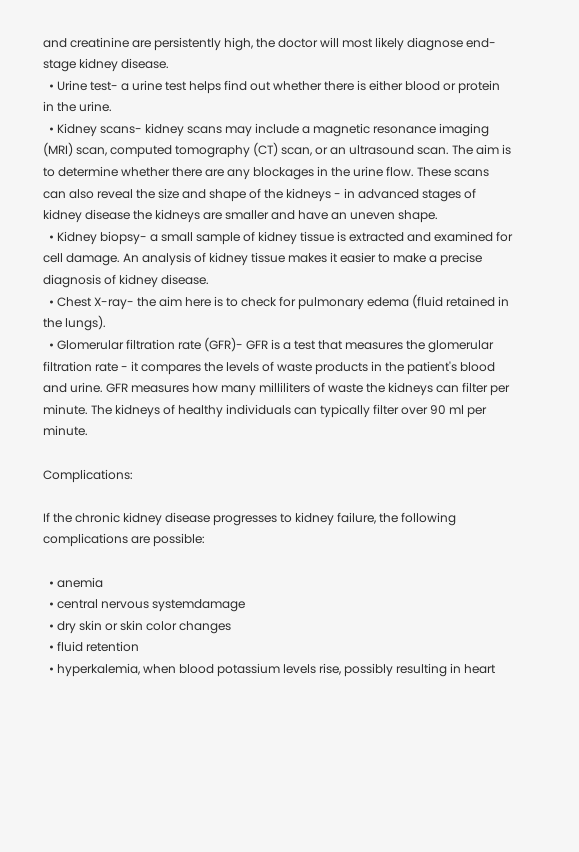and creatinine are persistently high, the doctor will most likely diagnose end-stage kidney disease.
  • Urine test- a urine test helps find out whether there is either blood or protein in the urine.
  • Kidney scans- kidney scans may include a magnetic resonance imaging (MRI) scan, computed tomography (CT) scan, or an ultrasound scan. The aim is to determine whether there are any blockages in the urine flow. These scans can also reveal the size and shape of the kidneys - in advanced stages of kidney disease the kidneys are smaller and have an uneven shape.
  • Kidney biopsy- a small sample of kidney tissue is extracted and examined for cell damage. An analysis of kidney tissue makes it easier to make a precise diagnosis of kidney disease.
  • Chest X-ray- the aim here is to check for pulmonary edema (fluid retained in the lungs).
  • Glomerular filtration rate (GFR)- GFR is a test that measures the glomerular filtration rate - it compares the levels of waste products in the patient's blood and urine. GFR measures how many milliliters of waste the kidneys can filter per minute. The kidneys of healthy individuals can typically filter over 90 ml per minute.

Complications:

If the chronic kidney disease progresses to kidney failure, the following complications are possible:

  • anemia
  • central nervous systemdamage
  • dry skin or skin color changes
  • fluid retention
  • hyperkalemia, when blood potassium levels rise, possibly resulting in heart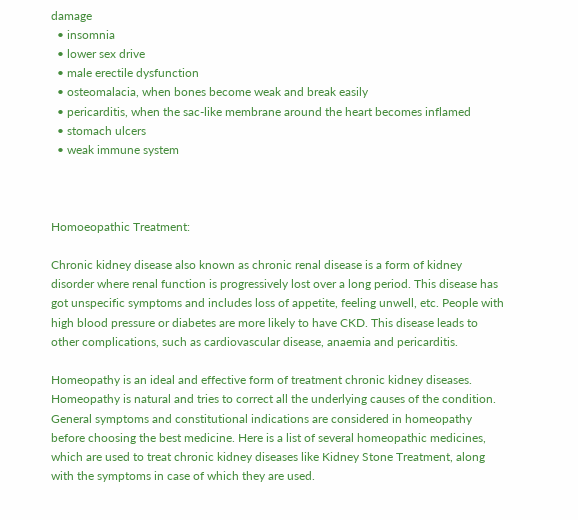damage
  • insomnia
  • lower sex drive
  • male erectile dysfunction
  • osteomalacia, when bones become weak and break easily
  • pericarditis, when the sac-like membrane around the heart becomes inflamed
  • stomach ulcers
  • weak immune system



Homoeopathic Treatment:

Chronic kidney disease also known as chronic renal disease is a form of kidney disorder where renal function is progressively lost over a long period. This disease has got unspecific symptoms and includes loss of appetite, feeling unwell, etc. People with high blood pressure or diabetes are more likely to have CKD. This disease leads to other complications, such as cardiovascular disease, anaemia and pericarditis.

Homeopathy is an ideal and effective form of treatment chronic kidney diseases. Homeopathy is natural and tries to correct all the underlying causes of the condition. General symptoms and constitutional indications are considered in homeopathy before choosing the best medicine. Here is a list of several homeopathic medicines, which are used to treat chronic kidney diseases like Kidney Stone Treatment, along with the symptoms in case of which they are used.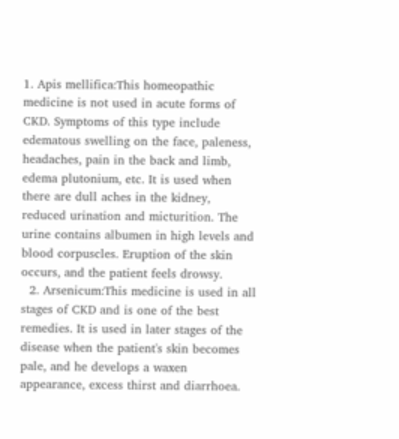1. Apis mellifica:This homeopathic medicine is not used in acute forms of CKD. Symptoms of this type include edematous swelling on the face, paleness, headaches, pain in the back and limb, edema plutonium, etc. It is used when there are dull aches in the kidney, reduced urination and micturition. The urine contains albumen in high levels and blood corpuscles. Eruption of the skin occurs, and the patient feels drowsy.
  2. Arsenicum:This medicine is used in all stages of CKD and is one of the best remedies. It is used in later stages of the disease when the patient's skin becomes pale, and he develops a waxen appearance, excess thirst and diarrhoea.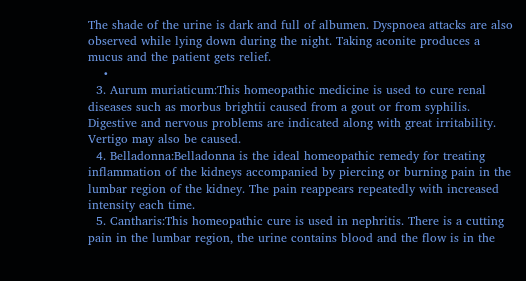The shade of the urine is dark and full of albumen. Dyspnoea attacks are also observed while lying down during the night. Taking aconite produces a mucus and the patient gets relief.
    •
  3. Aurum muriaticum:This homeopathic medicine is used to cure renal diseases such as morbus brightii caused from a gout or from syphilis. Digestive and nervous problems are indicated along with great irritability. Vertigo may also be caused.
  4. Belladonna:Belladonna is the ideal homeopathic remedy for treating inflammation of the kidneys accompanied by piercing or burning pain in the lumbar region of the kidney. The pain reappears repeatedly with increased intensity each time.
  5. Cantharis:This homeopathic cure is used in nephritis. There is a cutting pain in the lumbar region, the urine contains blood and the flow is in the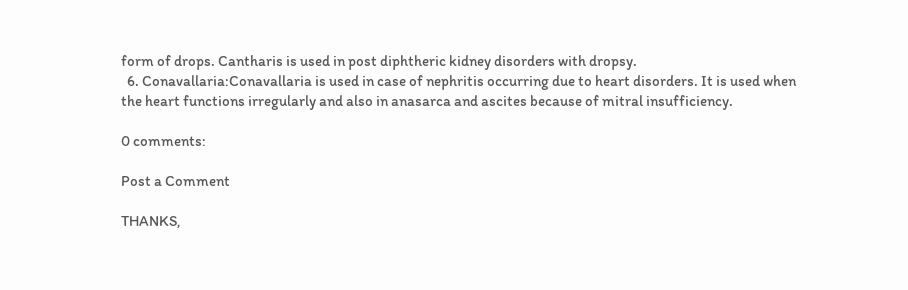form of drops. Cantharis is used in post diphtheric kidney disorders with dropsy.
  6. Conavallaria:Conavallaria is used in case of nephritis occurring due to heart disorders. It is used when the heart functions irregularly and also in anasarca and ascites because of mitral insufficiency.

0 comments:

Post a Comment

THANKS,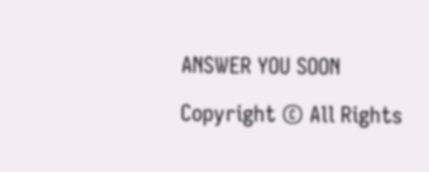ANSWER YOU SOON

Copyright © All Rights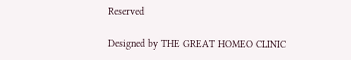Reserved

Designed by THE GREAT HOMEO CLINIC